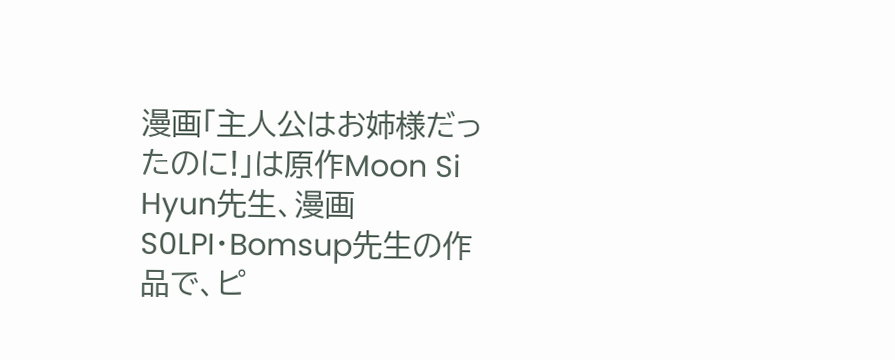漫画「主人公はお姉様だったのに!」は原作Moon Si Hyun先生、漫画S0LPI・Bomsup先生の作品で、ピ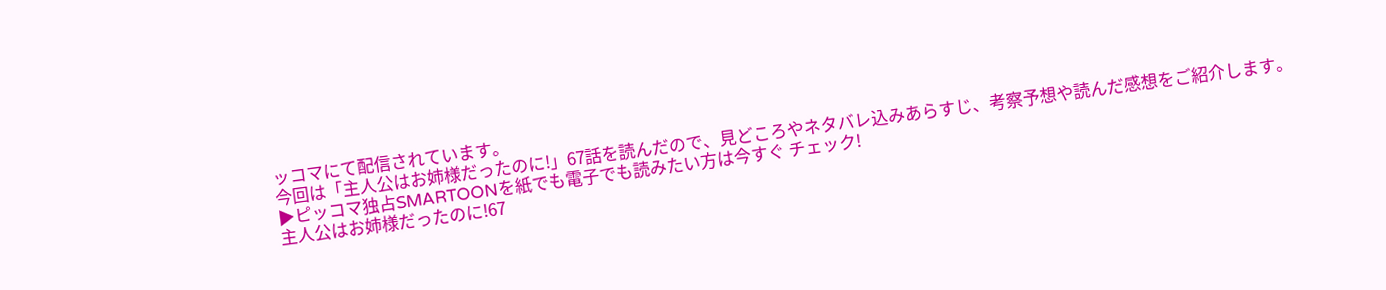ッコマにて配信されています。
今回は「主人公はお姉様だったのに!」67話を読んだので、見どころやネタバレ込みあらすじ、考察予想や読んだ感想をご紹介します。
▶ピッコマ独占SMARTOONを紙でも電子でも読みたい方は今すぐ チェック!
主人公はお姉様だったのに!67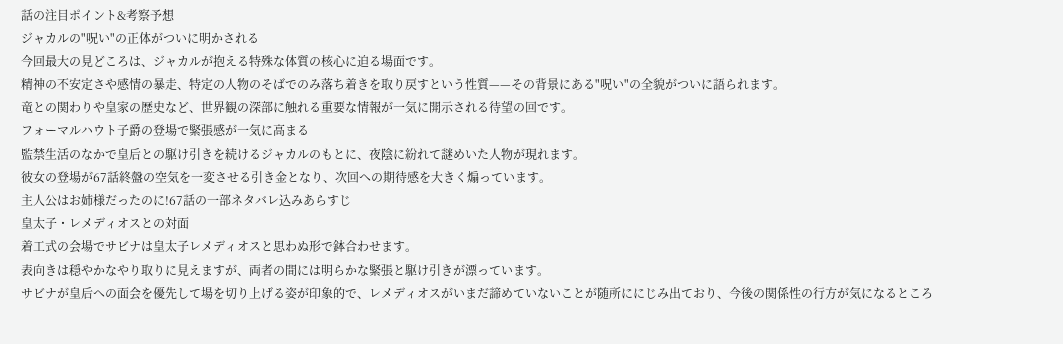話の注目ポイント&考察予想
ジャカルの"呪い"の正体がついに明かされる
今回最大の見どころは、ジャカルが抱える特殊な体質の核心に迫る場面です。
精神の不安定さや感情の暴走、特定の人物のそばでのみ落ち着きを取り戻すという性質——その背景にある"呪い"の全貌がついに語られます。
竜との関わりや皇家の歴史など、世界観の深部に触れる重要な情報が一気に開示される待望の回です。
フォーマルハウト子爵の登場で緊張感が一気に高まる
監禁生活のなかで皇后との駆け引きを続けるジャカルのもとに、夜陰に紛れて謎めいた人物が現れます。
彼女の登場が67話終盤の空気を一変させる引き金となり、次回への期待感を大きく煽っています。
主人公はお姉様だったのに!67話の一部ネタバレ込みあらすじ
皇太子・レメディオスとの対面
着工式の会場でサビナは皇太子レメディオスと思わぬ形で鉢合わせます。
表向きは穏やかなやり取りに見えますが、両者の間には明らかな緊張と駆け引きが漂っています。
サビナが皇后への面会を優先して場を切り上げる姿が印象的で、レメディオスがいまだ諦めていないことが随所ににじみ出ており、今後の関係性の行方が気になるところ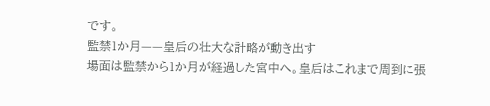です。
監禁1か月——皇后の壮大な計略が動き出す
場面は監禁から1か月が経過した宮中へ。皇后はこれまで周到に張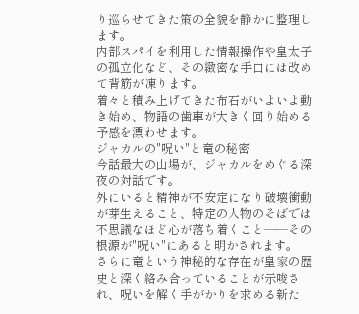り巡らせてきた策の全貌を静かに整理します。
内部スパイを利用した情報操作や皇太子の孤立化など、その緻密な手口には改めて背筋が凍ります。
着々と積み上げてきた布石がいよいよ動き始め、物語の歯車が大きく回り始める予感を漂わせます。
ジャカルの"呪い"と竜の秘密
今話最大の山場が、ジャカルをめぐる深夜の対話です。
外にいると精神が不安定になり破壊衝動が芽生えること、特定の人物のそばでは不思議なほど心が落ち着くこと——その根源が"呪い"にあると明かされます。
さらに竜という神秘的な存在が皇家の歴史と深く絡み合っていることが示唆され、呪いを解く手がかりを求める新た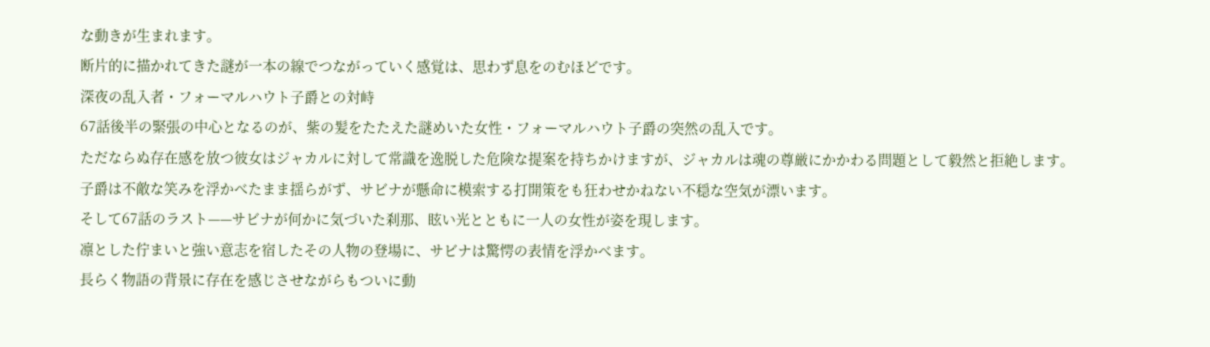な動きが生まれます。
断片的に描かれてきた謎が一本の線でつながっていく感覚は、思わず息をのむほどです。
深夜の乱入者・フォーマルハウト子爵との対峙
67話後半の緊張の中心となるのが、紫の髪をたたえた謎めいた女性・フォーマルハウト子爵の突然の乱入です。
ただならぬ存在感を放つ彼女はジャカルに対して常識を逸脱した危険な提案を持ちかけますが、ジャカルは魂の尊厳にかかわる問題として毅然と拒絶します。
子爵は不敵な笑みを浮かべたまま揺らがず、サビナが懸命に模索する打開策をも狂わせかねない不穏な空気が漂います。
そして67話のラスト——サビナが何かに気づいた刹那、眩い光とともに一人の女性が姿を現します。
凛とした佇まいと強い意志を宿したその人物の登場に、サビナは驚愕の表情を浮かべます。
長らく物語の背景に存在を感じさせながらもついに動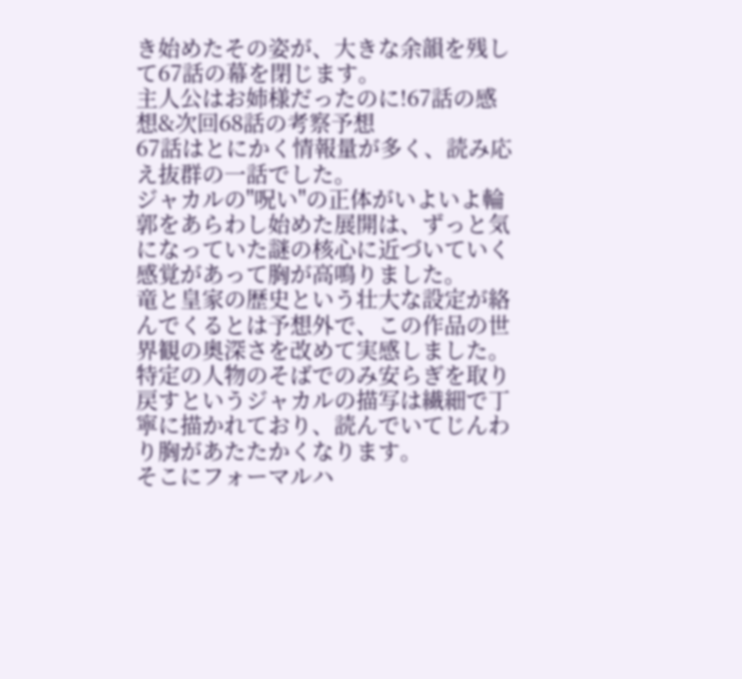き始めたその姿が、大きな余韻を残して67話の幕を閉じます。
主人公はお姉様だったのに!67話の感想&次回68話の考察予想
67話はとにかく情報量が多く、読み応え抜群の一話でした。
ジャカルの"呪い"の正体がいよいよ輪郭をあらわし始めた展開は、ずっと気になっていた謎の核心に近づいていく感覚があって胸が高鳴りました。
竜と皇家の歴史という壮大な設定が絡んでくるとは予想外で、この作品の世界観の奥深さを改めて実感しました。
特定の人物のそばでのみ安らぎを取り戻すというジャカルの描写は繊細で丁寧に描かれており、読んでいてじんわり胸があたたかくなります。
そこにフォーマルハ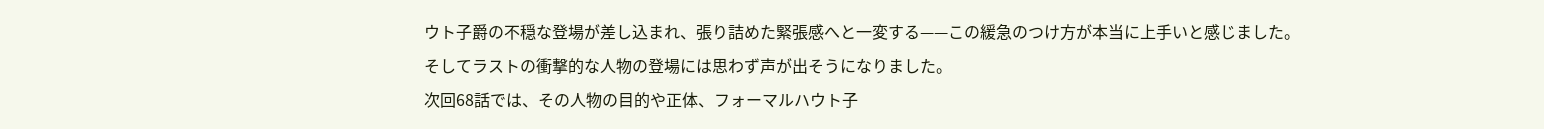ウト子爵の不穏な登場が差し込まれ、張り詰めた緊張感へと一変する——この緩急のつけ方が本当に上手いと感じました。
そしてラストの衝撃的な人物の登場には思わず声が出そうになりました。
次回68話では、その人物の目的や正体、フォーマルハウト子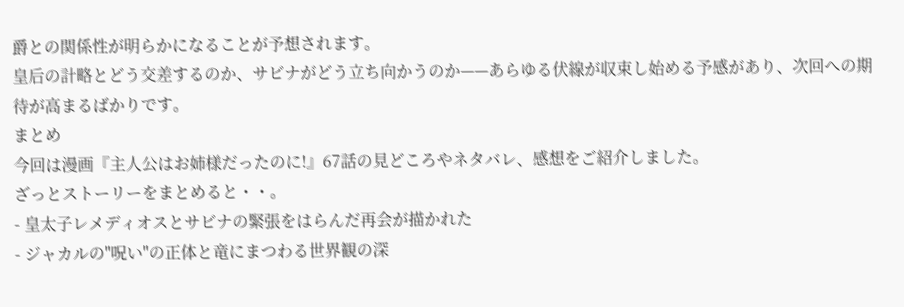爵との関係性が明らかになることが予想されます。
皇后の計略とどう交差するのか、サビナがどう立ち向かうのか——あらゆる伏線が収束し始める予感があり、次回への期待が高まるばかりです。
まとめ
今回は漫画『主人公はお姉様だったのに!』67話の見どころやネタバレ、感想をご紹介しました。
ざっとストーリーをまとめると・・。
- 皇太子レメディオスとサビナの緊張をはらんだ再会が描かれた
- ジャカルの"呪い"の正体と竜にまつわる世界観の深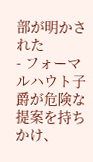部が明かされた
- フォーマルハウト子爵が危険な提案を持ちかけ、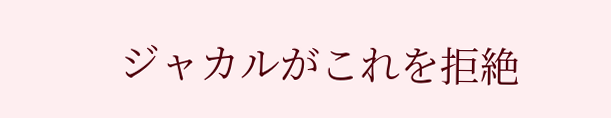ジャカルがこれを拒絶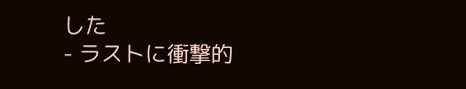した
- ラストに衝撃的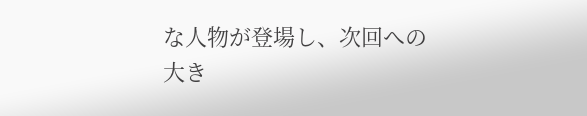な人物が登場し、次回への大き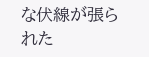な伏線が張られた